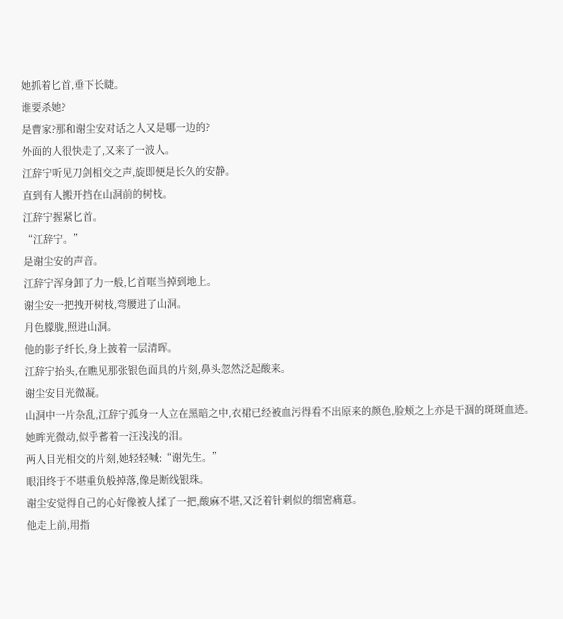她抓着匕首,垂下长睫。
谁要杀她?
是曹家?那和谢尘安对话之人又是哪一边的?
外面的人很快走了,又来了一波人。
江辞宁听见刀剑相交之声,旋即便是长久的安静。
直到有人搬开挡在山洞前的树枝。
江辞宁握紧匕首。
“江辞宁。”
是谢尘安的声音。
江辞宁浑身卸了力一般,匕首哐当掉到地上。
谢尘安一把拽开树枝,弯腰进了山洞。
月色朦胧,照进山洞。
他的影子纤长,身上披着一层清晖。
江辞宁抬头,在瞧见那张银色面具的片刻,鼻头忽然泛起酸来。
谢尘安目光微凝。
山洞中一片杂乱,江辞宁孤身一人立在黑暗之中,衣裙已经被血污得看不出原来的颜色,脸颊之上亦是干涸的斑斑血迹。
她眸光微动,似乎蓄着一汪浅浅的泪。
两人目光相交的片刻,她轻轻喊:“谢先生。”
眼泪终于不堪重负般掉落,像是断线银珠。
谢尘安觉得自己的心好像被人揉了一把,酸麻不堪,又泛着针刺似的细密痛意。
他走上前,用指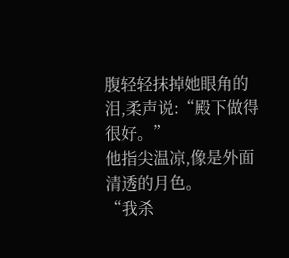腹轻轻抹掉她眼角的泪,柔声说:“殿下做得很好。”
他指尖温凉,像是外面清透的月色。
“我杀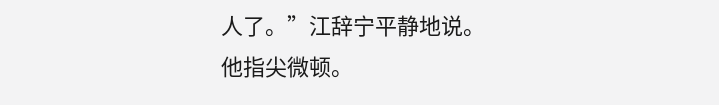人了。”江辞宁平静地说。
他指尖微顿。